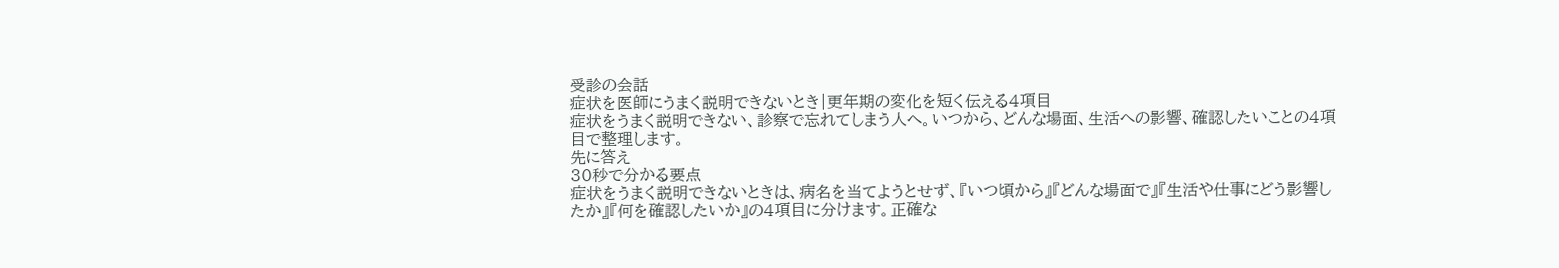受診の会話
症状を医師にうまく説明できないとき|更年期の変化を短く伝える4項目
症状をうまく説明できない、診察で忘れてしまう人へ。いつから、どんな場面、生活への影響、確認したいことの4項目で整理します。
先に答え
30秒で分かる要点
症状をうまく説明できないときは、病名を当てようとせず、『いつ頃から』『どんな場面で』『生活や仕事にどう影響したか』『何を確認したいか』の4項目に分けます。正確な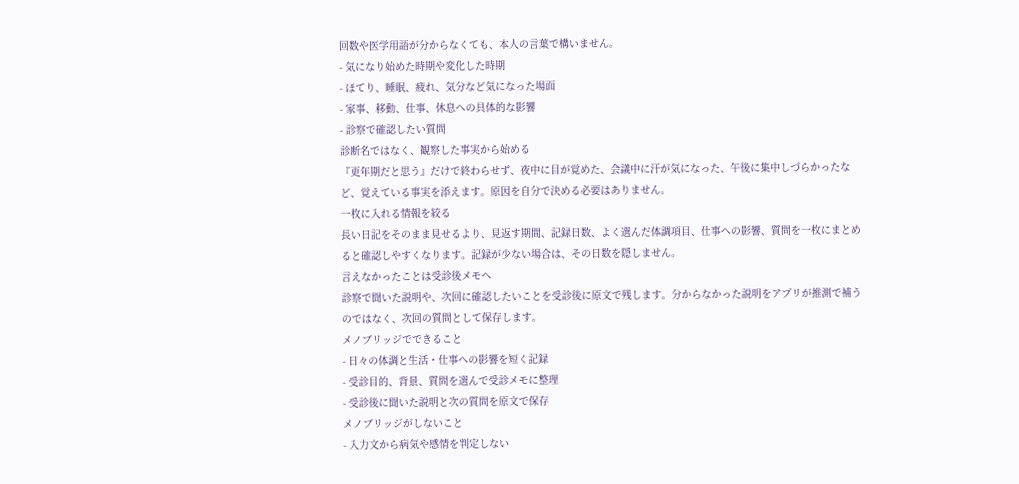回数や医学用語が分からなくても、本人の言葉で構いません。
- 気になり始めた時期や変化した時期
- ほてり、睡眠、疲れ、気分など気になった場面
- 家事、移動、仕事、休息への具体的な影響
- 診察で確認したい質問
診断名ではなく、観察した事実から始める
『更年期だと思う』だけで終わらせず、夜中に目が覚めた、会議中に汗が気になった、午後に集中しづらかったなど、覚えている事実を添えます。原因を自分で決める必要はありません。
一枚に入れる情報を絞る
長い日記をそのまま見せるより、見返す期間、記録日数、よく選んだ体調項目、仕事への影響、質問を一枚にまとめると確認しやすくなります。記録が少ない場合は、その日数を隠しません。
言えなかったことは受診後メモへ
診察で聞いた説明や、次回に確認したいことを受診後に原文で残します。分からなかった説明をアプリが推測で補うのではなく、次回の質問として保存します。
メノブリッジでできること
- 日々の体調と生活・仕事への影響を短く記録
- 受診目的、背景、質問を選んで受診メモに整理
- 受診後に聞いた説明と次の質問を原文で保存
メノブリッジがしないこと
- 入力文から病気や感情を判定しない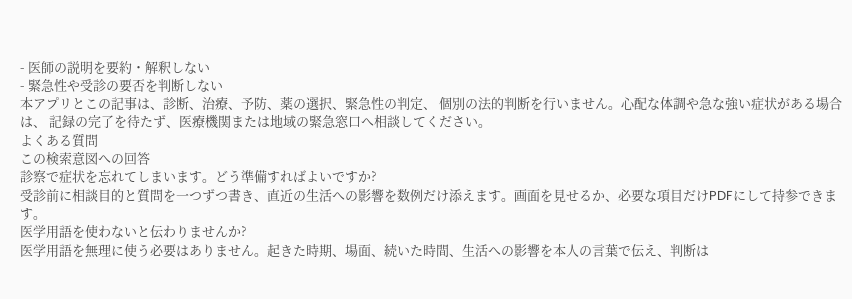- 医師の説明を要約・解釈しない
- 緊急性や受診の要否を判断しない
本アプリとこの記事は、診断、治療、予防、薬の選択、緊急性の判定、 個別の法的判断を行いません。心配な体調や急な強い症状がある場合は、 記録の完了を待たず、医療機関または地域の緊急窓口へ相談してください。
よくある質問
この検索意図への回答
診察で症状を忘れてしまいます。どう準備すればよいですか?
受診前に相談目的と質問を一つずつ書き、直近の生活への影響を数例だけ添えます。画面を見せるか、必要な項目だけPDFにして持参できます。
医学用語を使わないと伝わりませんか?
医学用語を無理に使う必要はありません。起きた時期、場面、続いた時間、生活への影響を本人の言葉で伝え、判断は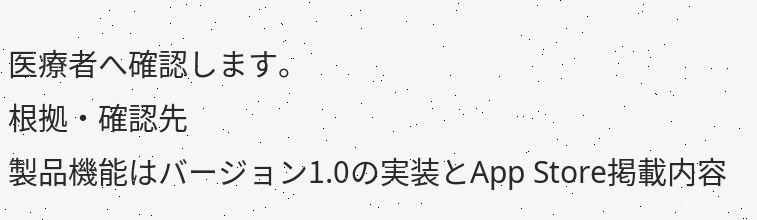医療者へ確認します。
根拠・確認先
製品機能はバージョン1.0の実装とApp Store掲載内容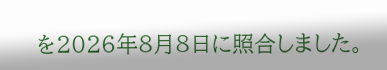を2026年8月8日に照合しました。